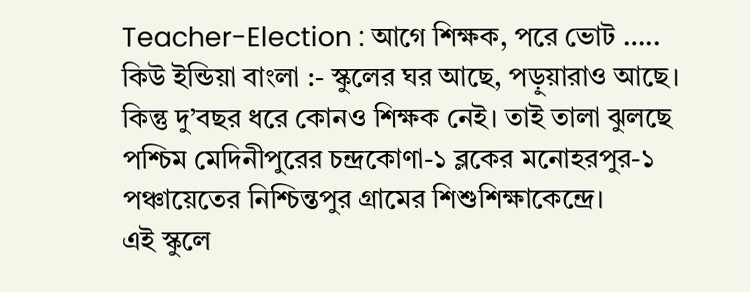Teacher-Election : আগে শিক্ষক, পরে ভোট …..
কিউ ইন্ডিয়া বাংলা :- স্কুলের ঘর আছে, পড়ুয়ারাও আছে। কিন্তু দু’বছর ধরে কোনও শিক্ষক নেই। তাই তালা ঝুলছে পশ্চিম মেদিনীপুরের চন্দ্রকোণা-১ ব্লকের মনোহরপুর-১ পঞ্চায়েতের নিশ্চিন্তপুর গ্রামের শিশুশিক্ষাকেন্দ্রে।
এই স্কুলে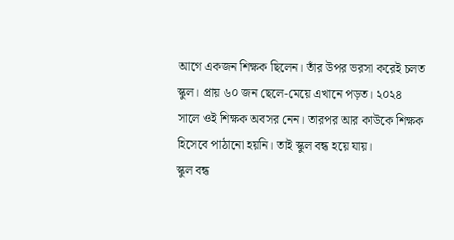আগে একজন শিক্ষক ছিলেন। তাঁর উপর ভরসা করেই চলত স্কুল। প্রায় ৬০ জন ছেলে-মেয়ে এখানে পড়ত। ২০২৪ সালে ওই শিক্ষক অবসর নেন। তারপর আর কাউকে শিক্ষক হিসেবে পাঠানো হয়নি। তাই স্কুল বন্ধ হয়ে যায়।
স্কুল বন্ধ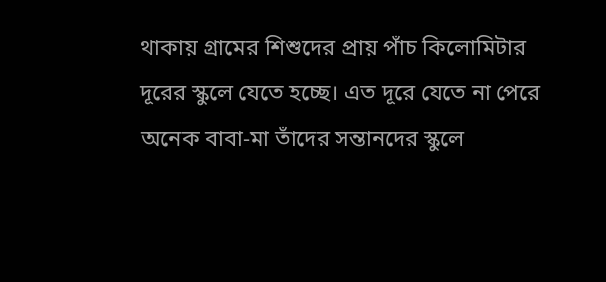থাকায় গ্রামের শিশুদের প্রায় পাঁচ কিলোমিটার দূরের স্কুলে যেতে হচ্ছে। এত দূরে যেতে না পেরে অনেক বাবা-মা তাঁদের সন্তানদের স্কুলে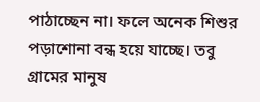পাঠাচ্ছেন না। ফলে অনেক শিশুর পড়াশোনা বন্ধ হয়ে যাচ্ছে। তবু গ্রামের মানুষ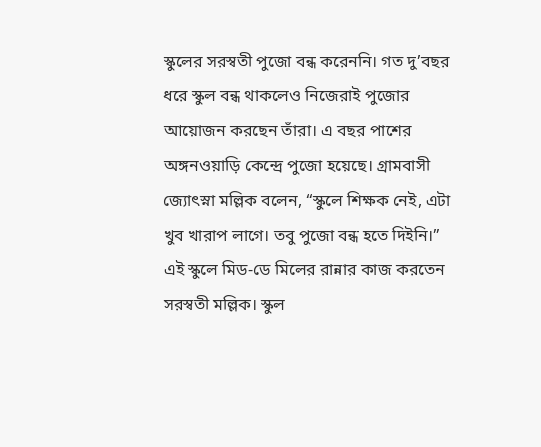স্কুলের সরস্বতী পুজো বন্ধ করেননি। গত দু’বছর ধরে স্কুল বন্ধ থাকলেও নিজেরাই পুজোর আয়োজন করছেন তাঁরা। এ বছর পাশের অঙ্গনওয়াড়ি কেন্দ্রে পুজো হয়েছে। গ্রামবাসী জ্যোৎস্না মল্লিক বলেন, “স্কুলে শিক্ষক নেই, এটা খুব খারাপ লাগে। তবু পুজো বন্ধ হতে দিইনি।”
এই স্কুলে মিড-ডে মিলের রান্নার কাজ করতেন সরস্বতী মল্লিক। স্কুল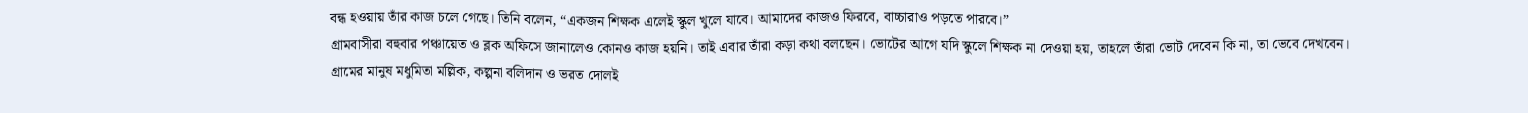বন্ধ হওয়ায় তাঁর কাজ চলে গেছে। তিনি বলেন, “একজন শিক্ষক এলেই স্কুল খুলে যাবে। আমাদের কাজও ফিরবে, বাচ্চারাও পড়তে পারবে।”
গ্রামবাসীরা বহুবার পঞ্চায়েত ও ব্লক অফিসে জানালেও কোনও কাজ হয়নি। তাই এবার তাঁরা কড়া কথা বলছেন। ভোটের আগে যদি স্কুলে শিক্ষক না দেওয়া হয়, তাহলে তাঁরা ভোট দেবেন কি না, তা ভেবে দেখবেন।
গ্রামের মানুষ মধুমিতা মল্লিক, কল্পনা বলিদান ও ভরত দোলই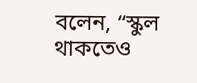বলেন, “স্কুল থাকতেও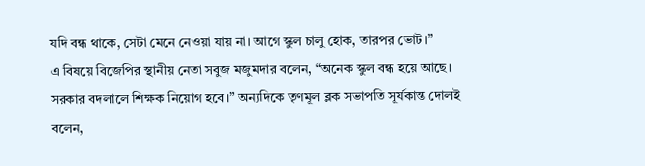যদি বন্ধ থাকে, সেটা মেনে নেওয়া যায় না। আগে স্কুল চালু হোক, তারপর ভোট।”
এ বিষয়ে বিজেপির স্থানীয় নেতা সবুজ মজুমদার বলেন, “অনেক স্কুল বন্ধ হয়ে আছে। সরকার বদলালে শিক্ষক নিয়োগ হবে।” অন্যদিকে তৃণমূল ব্লক সভাপতি সূর্যকান্ত দোলই বলেন,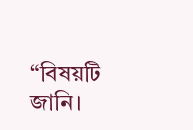“বিষয়টি জানি।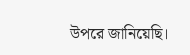উপরে জানিয়েছি।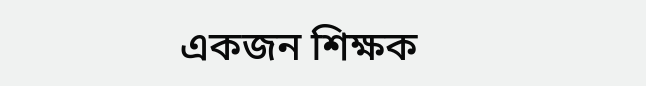একজন শিক্ষক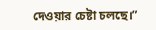দেওয়ার চেষ্টা চলছে।”